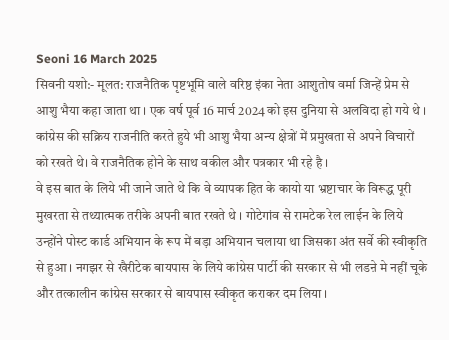Seoni 16 March 2025
सिवनी यशो:- मूलत: राजनैतिक पृष्टभूमि वाले वरिष्ठ इंका नेता आशुतोष वर्मा जिन्हें प्रेम से आशु भैया कहा जाता था । एक वर्ष पूर्व 16 मार्च 2024 को इस दुनिया से अलविदा हो गये थे । कांग्रेस की सक्रिय राजनीति करते हुये भी आशु भैया अन्य क्षेत्रों में प्रमुखता से अपने विचारों को रखते थे। वे राजनैतिक होने के साथ वकील और पत्रकार भी रहे है ।
वे इस बात के लिये भी जाने जाते थे कि वे व्यापक हित के कायो या भ्रष्टाचार के विरूद्ध पूरी मुखरता से तथ्यात्मक तरीके अपनी बात रखते थे । गोटेगांव से रामटेक रेल लाईन के लिये उन्होंने पोस्ट कार्ड अभियान के रूप में बड़ा अभियान चलाया था जिसका अंत सर्वे की स्वीकृति से हुआ । नगझर से खैरीटेक बायपास के लिये कांग्रेस पार्टी की सरकार से भी लडऩे मे नहीं चूके और तत्कालीन कांग्रेस सरकार से बायपास स्वीकृत कराकर दम लिया ।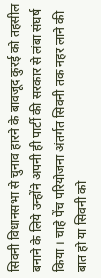सिवनी विधानसभा से चुनाव हारने के बावजूद कुरई को तहसील बनाने के लिये उन्होंने अपनी ही पार्टी की सरकार से लंबा संघर्ष किया । चाहे पेंच परियोजना अंतर्गत सिवनी तक नहर लाने की बात हो या सिवनी को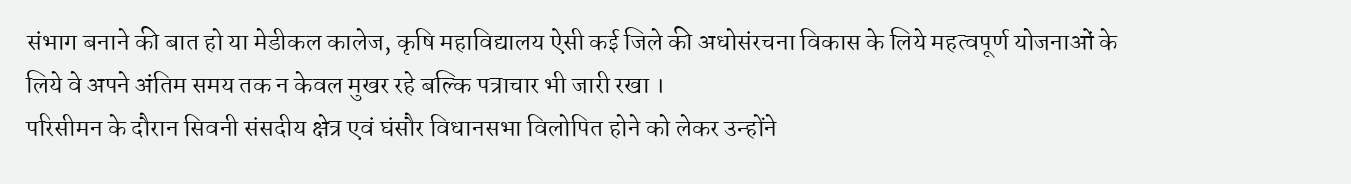संभाग बनाने की बात हो या मेडीकल कालेज, कृषि महाविद्यालय ऐसी कई जिले की अधोसंरचना विकास के लिये महत्वपूर्ण योजनाओं के लिये वे अपने अंतिम समय तक न केवल मुखर रहे बल्कि पत्राचार भी जारी रखा ।
परिसीमन के दौरान सिवनी संसदीय क्षेत्र एवं घंसौर विधानसभा विलोपित होने को लेकर उन्होंने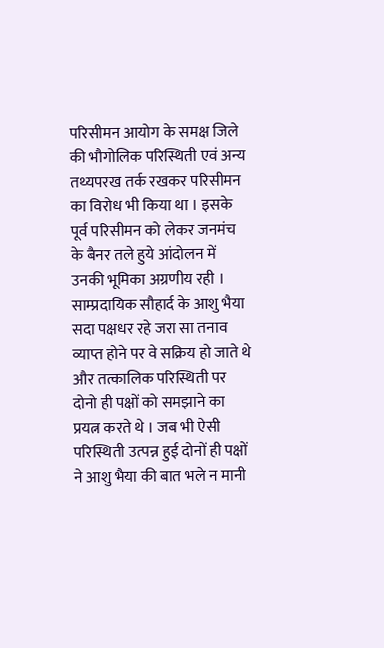परिसीमन आयोग के समक्ष जिले की भौगोलिक परिस्थिती एवं अन्य तथ्यपरख तर्क रखकर परिसीमन का विरोध भी किया था । इसके पूर्व परिसीमन को लेकर जनमंच के बैनर तले हुये आंदोलन में उनकी भूमिका अग्रणीय रही । साम्प्रदायिक सौहार्द के आशु भैया सदा पक्षधर रहे जरा सा तनाव व्याप्त होने पर वे सक्रिय हो जाते थे और तत्कालिक परिस्थिती पर दोनो ही पक्षों को समझाने का प्रयत्न करते थे । जब भी ऐसी परिस्थिती उत्पन्न हुई दोनों ही पक्षों ने आशु भैया की बात भले न मानी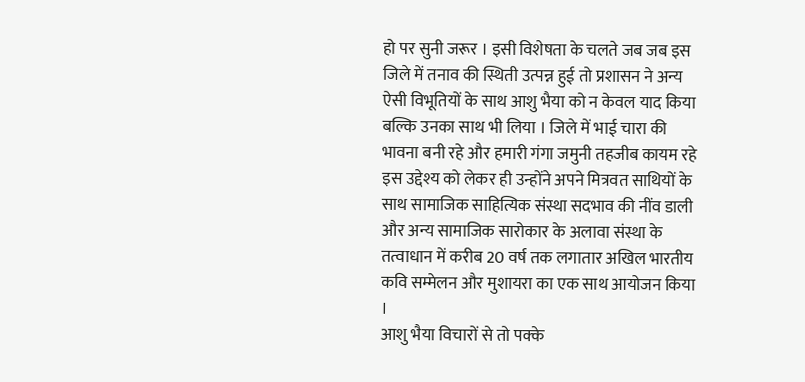हो पर सुनी जरूर । इसी विशेषता के चलते जब जब इस जिले में तनाव की स्थिती उत्पन्न हुई तो प्रशासन ने अन्य ऐसी विभूतियों के साथ आशु भैया को न केवल याद किया बल्कि उनका साथ भी लिया । जिले में भाई चारा की भावना बनी रहे और हमारी गंगा जमुनी तहजीब कायम रहे इस उद्देश्य को लेकर ही उन्होंने अपने मित्रवत साथियों के साथ सामाजिक साहित्यिक संस्था सदभाव की नींव डाली और अन्य सामाजिक सारोकार के अलावा संस्था के तत्वाधान में करीब 20 वर्ष तक लगातार अखिल भारतीय कवि सम्मेलन और मुशायरा का एक साथ आयोजन किया ।
आशु भैया विचारों से तो पक्के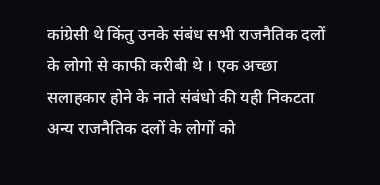कांग्रेसी थे किंतु उनके संबंध सभी राजनैतिक दलों के लोगो से काफी करीबी थे । एक अच्छा सलाहकार होने के नाते संबंधो की यही निकटता अन्य राजनैतिक दलों के लोगों को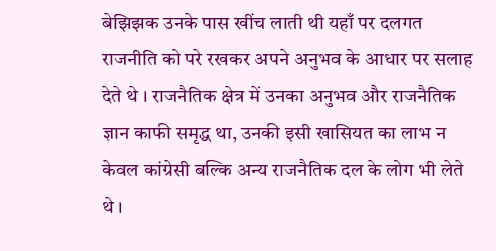बेझिझक उनके पास खींच लाती थी यहाँ पर दलगत राजनीति को परे रखकर अपने अनुभव के आधार पर सलाह देते थे । राजनैतिक क्षेत्र में उनका अनुभव और राजनैतिक ज्ञान काफी समृद्ध था, उनकी इसी खासियत का लाभ न केवल कांग्रेसी बल्कि अन्य राजनैतिक दल के लोग भी लेते थे ।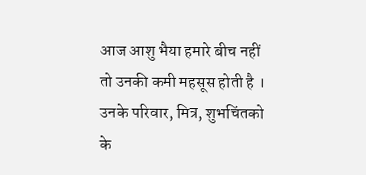आज आशु भैया हमारे बीच नहीं तो उनकी कमी महसूस होती है । उनके परिवार, मित्र, शुभचिंतको के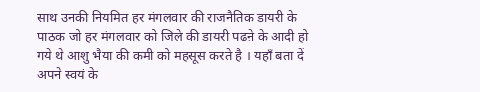साथ उनकी नियमित हर मंगलवार की राजनैतिक डायरी के पाठक जो हर मंगलवार को जिले की डायरी पढऩे के आदी हो गये थे आशु भैया की कमी को महसूस करते है । यहाँ बता दें अपने स्वयं के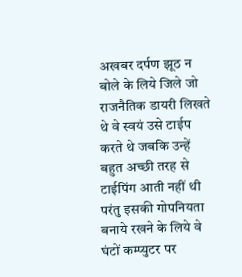अखबर दर्पण झूठ न बोले के लिये जिले जो राजनैतिक डायरी लिखते थे वे स्वयं उसे टाईप करते थे जबकि उन्हें बहुत अच्छी तरह से टाईपिंग आती नहीं थी परंतु इसकी गोपनियता बनाये रखने के लिये वे घंटों कम्प्युटर पर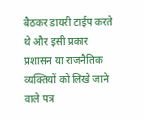बैठकर डायरी टाईप करते थे और इसी प्रकार प्रशासन या राजनैतिक व्यक्तियों को लिखे जाने वाले पत्र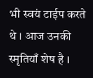भी स्वयं टाईप करते थे । आज उनकी स्मृतियाँ शेष है ।